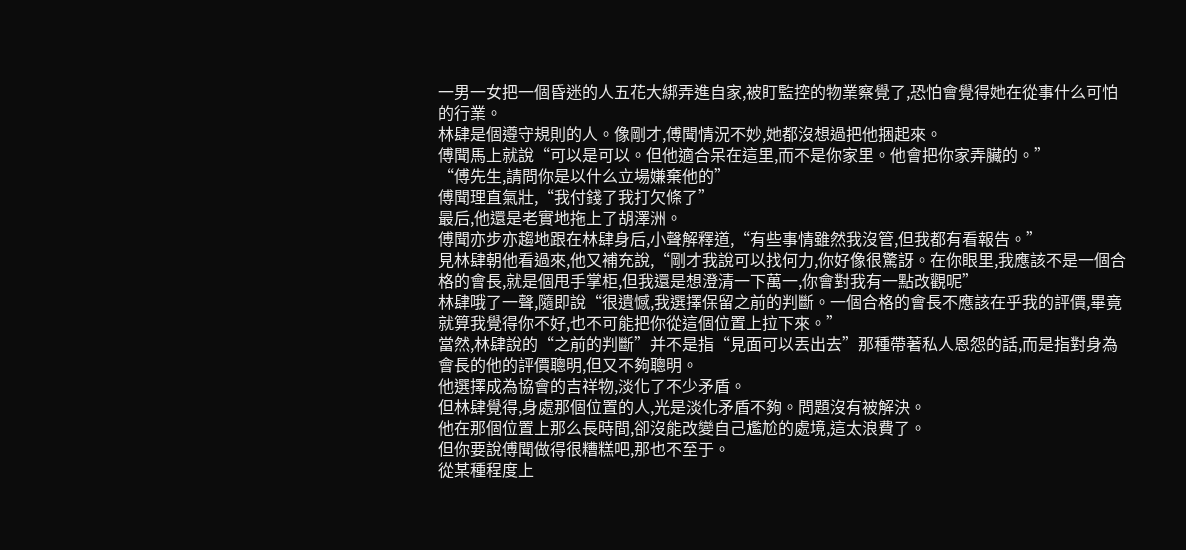一男一女把一個昏迷的人五花大綁弄進自家,被盯監控的物業察覺了,恐怕會覺得她在從事什么可怕的行業。
林肆是個遵守規則的人。像剛才,傅聞情況不妙,她都沒想過把他捆起來。
傅聞馬上就說“可以是可以。但他適合呆在這里,而不是你家里。他會把你家弄臟的。”
“傅先生,請問你是以什么立場嫌棄他的”
傅聞理直氣壯,“我付錢了我打欠條了”
最后,他還是老實地拖上了胡澤洲。
傅聞亦步亦趨地跟在林肆身后,小聲解釋道,“有些事情雖然我沒管,但我都有看報告。”
見林肆朝他看過來,他又補充說,“剛才我說可以找何力,你好像很驚訝。在你眼里,我應該不是一個合格的會長,就是個甩手掌柜,但我還是想澄清一下萬一,你會對我有一點改觀呢”
林肆哦了一聲,隨即說“很遺憾,我選擇保留之前的判斷。一個合格的會長不應該在乎我的評價,畢竟就算我覺得你不好,也不可能把你從這個位置上拉下來。”
當然,林肆說的“之前的判斷”并不是指“見面可以丟出去”那種帶著私人恩怨的話,而是指對身為會長的他的評價聰明,但又不夠聰明。
他選擇成為協會的吉祥物,淡化了不少矛盾。
但林肆覺得,身處那個位置的人,光是淡化矛盾不夠。問題沒有被解決。
他在那個位置上那么長時間,卻沒能改變自己尷尬的處境,這太浪費了。
但你要說傅聞做得很糟糕吧,那也不至于。
從某種程度上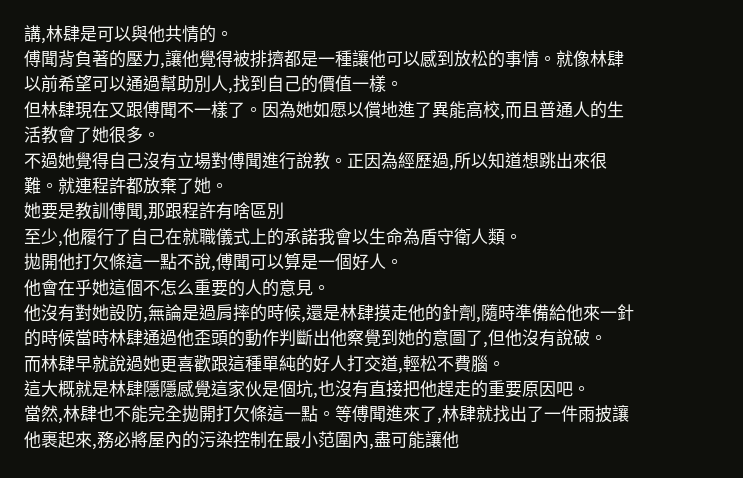講,林肆是可以與他共情的。
傅聞背負著的壓力,讓他覺得被排擠都是一種讓他可以感到放松的事情。就像林肆以前希望可以通過幫助別人,找到自己的價值一樣。
但林肆現在又跟傅聞不一樣了。因為她如愿以償地進了異能高校,而且普通人的生活教會了她很多。
不過她覺得自己沒有立場對傅聞進行說教。正因為經歷過,所以知道想跳出來很難。就連程許都放棄了她。
她要是教訓傅聞,那跟程許有啥區別
至少,他履行了自己在就職儀式上的承諾我會以生命為盾守衛人類。
拋開他打欠條這一點不說,傅聞可以算是一個好人。
他會在乎她這個不怎么重要的人的意見。
他沒有對她設防,無論是過肩摔的時候,還是林肆摸走他的針劑,隨時準備給他來一針的時候當時林肆通過他歪頭的動作判斷出他察覺到她的意圖了,但他沒有說破。
而林肆早就說過她更喜歡跟這種單純的好人打交道,輕松不費腦。
這大概就是林肆隱隱感覺這家伙是個坑,也沒有直接把他趕走的重要原因吧。
當然,林肆也不能完全拋開打欠條這一點。等傅聞進來了,林肆就找出了一件雨披讓他裹起來,務必將屋內的污染控制在最小范圍內,盡可能讓他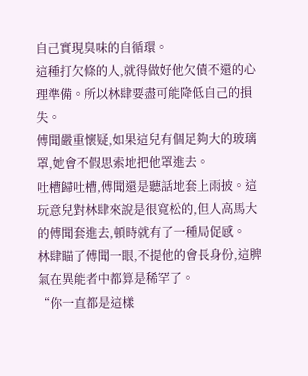自己實現臭味的自循環。
這種打欠條的人,就得做好他欠債不還的心理準備。所以林肆要盡可能降低自己的損失。
傅聞嚴重懷疑,如果這兒有個足夠大的玻璃罩,她會不假思索地把他罩進去。
吐槽歸吐槽,傅聞還是聽話地套上雨披。這玩意兒對林肆來說是很寬松的,但人高馬大的傅聞套進去,頓時就有了一種局促感。
林肆瞄了傅聞一眼,不提他的會長身份,這脾氣在異能者中都算是稀罕了。
“你一直都是這樣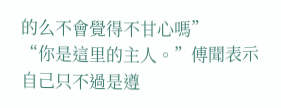的么不會覺得不甘心嗎”
“你是這里的主人。”傅聞表示自己只不過是遵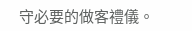守必要的做客禮儀。